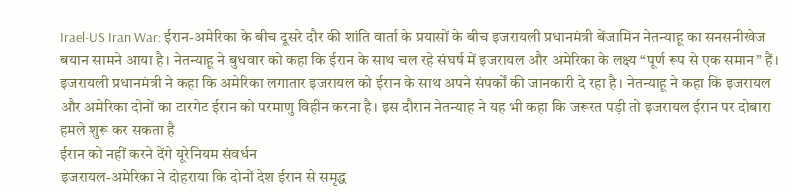Irael-US Iran War: ईरान-अमेरिका के बीच दूसरे दौर की शांति वार्ता के प्रयासों के बीच इजरायली प्रधानमंत्री बेंजामिन नेतन्याहू का सनसनीखेज बयान सामने आया है। नेतन्याहू ने बुधवार को कहा कि ईरान के साथ चल रहे संघर्ष में इजरायल और अमेरिका के लक्ष्य “पूर्ण रूप से एक समान” हैं। इजरायली प्रधानमंत्री ने कहा कि अमेरिका लगातार इजरायल को ईरान के साथ अपने संपर्कों की जानकारी दे रहा है। नेतन्याहू ने कहा कि इजरायल और अमेरिका दोनों का टारगेट ईरान को परमाणु विहीन करना है। इस दौरान नेतन्याह ने यह भी कहा कि जरूरत पड़ी तो इजरायल ईरान पर दोबारा हमले शुरू कर सकता है
ईरान को नहीं करने देंगे यूरेनियम संवर्धन
इजरायल-अमेरिका ने दोहराया कि दोनों देश ईरान से समृद्ध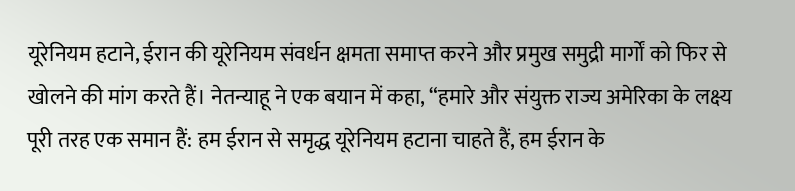यूरेनियम हटाने, ईरान की यूरेनियम संवर्धन क्षमता समाप्त करने और प्रमुख समुद्री मार्गों को फिर से खोलने की मांग करते हैं। नेतन्याहू ने एक बयान में कहा, “हमारे और संयुक्त राज्य अमेरिका के लक्ष्य पूरी तरह एक समान हैं: हम ईरान से समृद्ध यूरेनियम हटाना चाहते हैं, हम ईरान के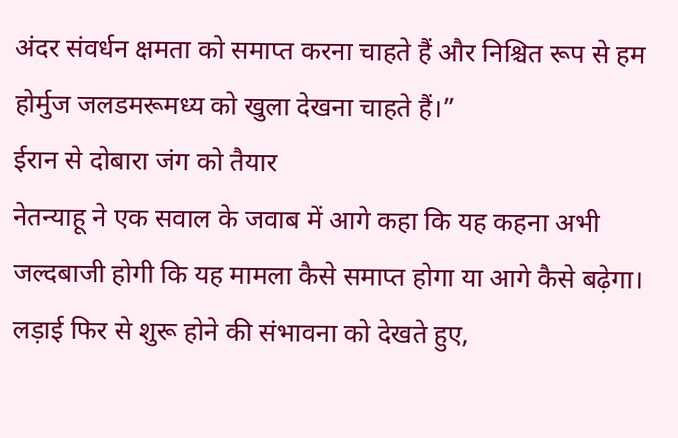अंदर संवर्धन क्षमता को समाप्त करना चाहते हैं और निश्चित रूप से हम होर्मुज जलडमरूमध्य को खुला देखना चाहते हैं।”
ईरान से दोबारा जंग को तैयार
नेतन्याहू ने एक सवाल के जवाब में आगे कहा कि यह कहना अभी जल्दबाजी होगी कि यह मामला कैसे समाप्त होगा या आगे कैसे बढ़ेगा। लड़ाई फिर से शुरू होने की संभावना को देखते हुए,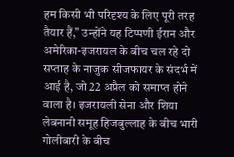हम किसी भी परिदृश्य के लिए पूरी तरह तैयार हैं,” उन्होंने यह टिप्पणी ईरान और अमेरिका-इजरायल के बीच चल रहे दो सप्ताह के नाजुक सीजफायर के संदर्भ में आई है, जो 22 अप्रैल को समाप्त होने वाला है। इजरायली सेना और शिया लेबनानी समूह हिजबुल्लाह के बीच भारी गोलीबारी के बीच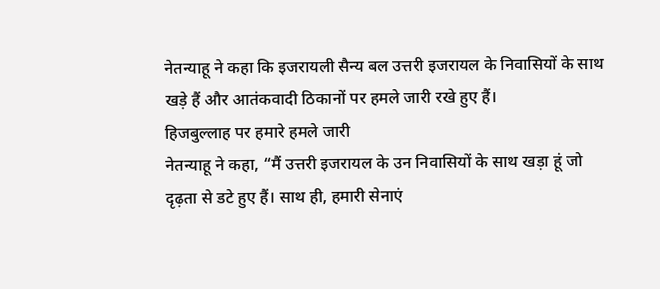नेतन्याहू ने कहा कि इजरायली सैन्य बल उत्तरी इजरायल के निवासियों के साथ खड़े हैं और आतंकवादी ठिकानों पर हमले जारी रखे हुए हैं।
हिजबुल्लाह पर हमारे हमले जारी
नेतन्याहू ने कहा, “मैं उत्तरी इजरायल के उन निवासियों के साथ खड़ा हूं जो दृढ़ता से डटे हुए हैं। साथ ही, हमारी सेनाएं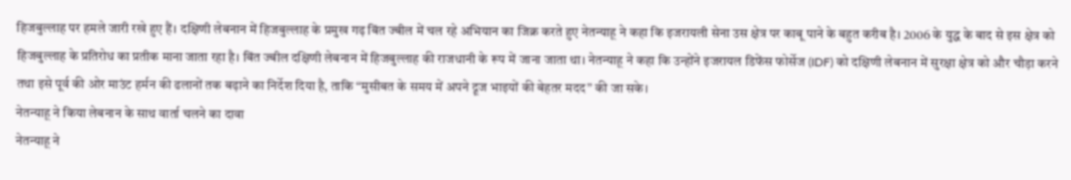हिजबुल्लाह पर हमले जारी रखे हुए हैं। दक्षिणी लेबनान में हिजबुल्लाह के प्रमुख गढ़ बिंत ज्बील में चल रहे अभियान का जिक्र करते हुए नेतन्याहू ने कहा कि इजरायली सेना उस क्षेत्र पर काबू पाने के बहुत करीब है। 2006 के युद्ध के बाद से इस क्षेत्र को हिजबुल्लाह के प्रतिरोध का प्रतीक माना जाता रहा है। बिंत ज्बील दक्षिणी लेबनान में हिजबुल्लाह की राजधानी के रूप में जाना जाता था। नेतन्याहू ने कहा कि उन्होंने इजरायल डिफेंस फोर्सेज (IDF) को दक्षिणी लेबनान में सुरक्षा क्षेत्र को और चौड़ा करने तथा इसे पूर्व की ओर माउंट हर्मन की ढलानों तक बढ़ाने का निर्देश दिया है, ताकि “मुसीबत के समय में अपने द्रूज भाइयों की बेहतर मदद” की जा सके।
नेतन्याहू ने किया लेबनान के साथ वार्ता चलने का दावा
नेतन्याहू ने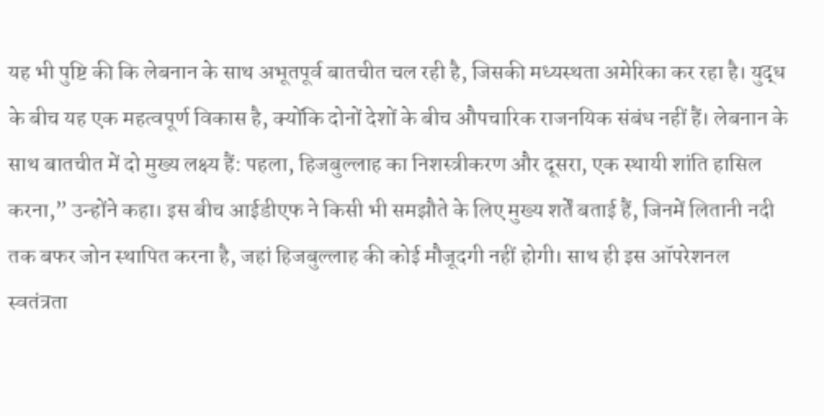यह भी पुष्टि की कि लेबनान के साथ अभूतपूर्व बातचीत चल रही है, जिसकी मध्यस्थता अमेरिका कर रहा है। युद्ध के बीच यह एक महत्वपूर्ण विकास है, क्योंकि दोनों देशों के बीच औपचारिक राजनयिक संबंध नहीं हैं। लेबनान के साथ बातचीत में दो मुख्य लक्ष्य हैं: पहला, हिजबुल्लाह का निशस्त्रीकरण और दूसरा, एक स्थायी शांति हासिल करना,” उन्होंने कहा। इस बीच आईडीएफ ने किसी भी समझौते के लिए मुख्य शर्तें बताई हैं, जिनमें लितानी नदी तक बफर जोन स्थापित करना है, जहां हिजबुल्लाह की कोई मौजूदगी नहीं होगी। साथ ही इस ऑपरेशनल स्वतंत्रता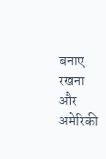बनाए रखना और अमेरिकी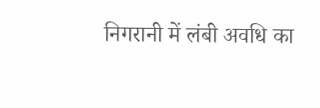निगरानी में लंबी अवधि का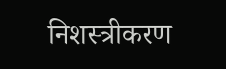निशस्त्रीकरण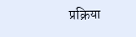प्रक्रिया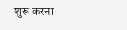शुरू करना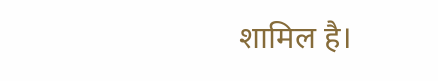शामिल है।